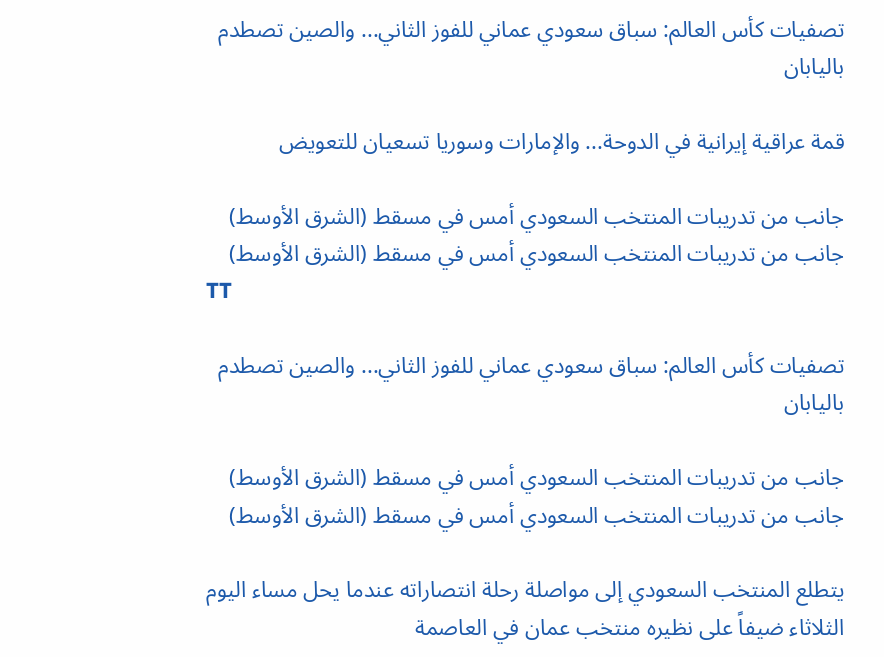تصفيات كأس العالم: سباق سعودي عماني للفوز الثاني... والصين تصطدم باليابان

قمة عراقية إيرانية في الدوحة... والإمارات وسوريا تسعيان للتعويض

جانب من تدريبات المنتخب السعودي أمس في مسقط (الشرق الأوسط)
جانب من تدريبات المنتخب السعودي أمس في مسقط (الشرق الأوسط)
TT

تصفيات كأس العالم: سباق سعودي عماني للفوز الثاني... والصين تصطدم باليابان

جانب من تدريبات المنتخب السعودي أمس في مسقط (الشرق الأوسط)
جانب من تدريبات المنتخب السعودي أمس في مسقط (الشرق الأوسط)

يتطلع المنتخب السعودي إلى مواصلة رحلة انتصاراته عندما يحل مساء اليوم الثلاثاء ضيفاً على نظيره منتخب عمان في العاصمة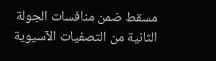مسقط ضمن منافسات الجولة الثانية من التصفيات الآسيوية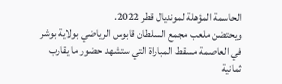الحاسمة المؤهلة لمونديال قطر 2022.
ويحتضن ملعب مجمع السلطان قابوس الرياضي بولاية بوشر في العاصمة مسقط المباراة التي ستشهد حضور ما يقارب ثمانية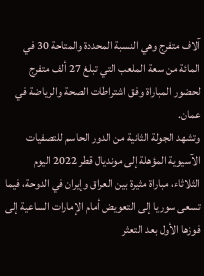آلاف متفرج وهي النسبة المحددة والمتاحة 30 في المائة من سعة الملعب التي تبلغ 27 ألف متفرج لحضور المباراة وفق اشتراطات الصحة والرياضة في عمان.
وتشهد الجولة الثانية من الدور الحاسم للتصفيات الآسيوية المؤهلة إلى مونديال قطر 2022 اليوم الثلاثاء، مباراة مثيرة بين العراق وإيران في الدوحة، فيما تسعى سوريا إلى التعويض أمام الإمارات الساعية إلى فوزها الأول بعد التعثر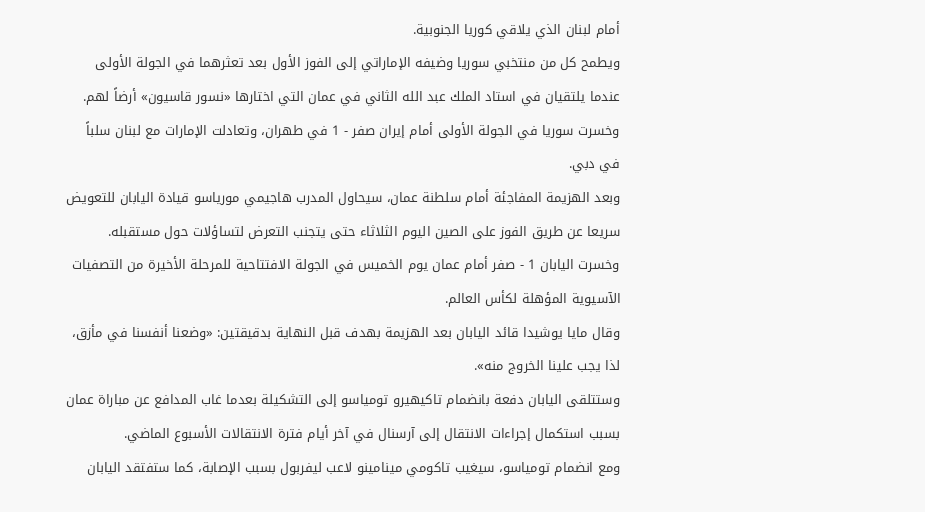أمام لبنان الذي يلاقي كوريا الجنوبية.
ويطمح كل من منتخبي سوريا وضيفه الإماراتي إلى الفوز الأول بعد تعثرهما في الجولة الأولى عندما يلتقيان في استاد الملك عبد الله الثاني في عمان التي اختارها «نسور قاسيون» أرضاً لهم.
وخسرت سوريا في الجولة الأولى أمام إيران صفر - 1 في طهران، وتعادلت الإمارات مع لبنان سلباً في دبي.
وبعد الهزيمة المفاجئة أمام سلطنة عمان، سيحاول المدرب هاجيمي مورياسو قيادة اليابان للتعويض سريعا عن طريق الفوز على الصين اليوم الثلاثاء حتى يتجنب التعرض لتساؤلات حول مستقبله.
وخسرت اليابان 1 - صفر أمام عمان يوم الخميس في الجولة الافتتاحية للمرحلة الأخيرة من التصفيات الآسيوية المؤهلة لكأس العالم.
وقال مايا يوشيدا قائد اليابان بعد الهزيمة بهدف قبل النهاية بدقيقتين: «وضعنا أنفسنا في مأزق، لذا يجب علينا الخروج منه».
وستتلقى اليابان دفعة بانضمام تاكيهيرو تومياسو إلى التشكيلة بعدما غاب المدافع عن مباراة عمان بسبب استكمال إجراءات الانتقال إلى آرسنال في آخر أيام فترة الانتقالات الأسبوع الماضي.
ومع انضمام تومياسو، سيغيب تاكومي مينامينو لاعب ليفربول بسبب الإصابة، كما ستفتقد اليابان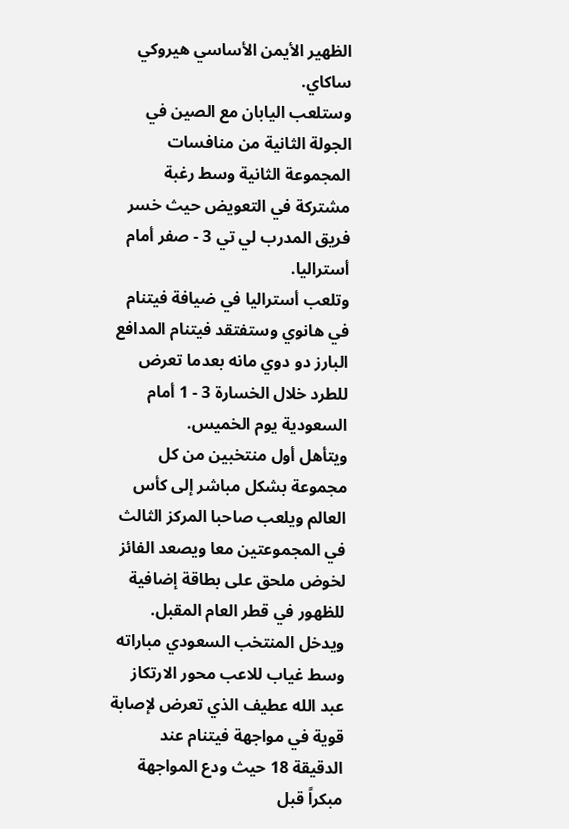الظهير الأيمن الأساسي هيروكي ساكاي.
وستلعب اليابان مع الصين في الجولة الثانية من منافسات
المجموعة الثانية وسط رغبة مشتركة في التعويض حيث خسر فريق المدرب لي تي 3 - صفر أمام أستراليا.
وتلعب أستراليا في ضيافة فيتنام في هانوي وستفتقد فيتنام المدافع البارز دو دوي مانه بعدما تعرض للطرد خلال الخسارة 3 - 1 أمام السعودية يوم الخميس.
ويتأهل أول منتخبين من كل مجموعة بشكل مباشر إلى كأس العالم ويلعب صاحبا المركز الثالث في المجموعتين معا ويصعد الفائز لخوض ملحق على بطاقة إضافية للظهور في قطر العام المقبل.
ويدخل المنتخب السعودي مباراته وسط غياب للاعب محور الارتكاز عبد الله عطيف الذي تعرض لإصابة قوية في مواجهة فيتنام عند الدقيقة 18 حيث ودع المواجهة مبكراً قبل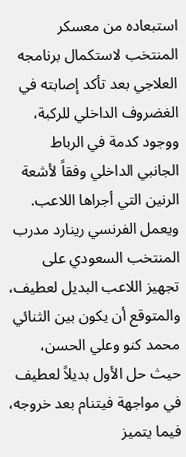استبعاده من معسكر المنتخب لاستكمال برنامجه العلاجي بعد تأكد إصابته في الغضروف الداخلي للركبة، ووجود كدمة في الرباط الجانبي الداخلي وفقاً لأشعة الرنين التي أجراها اللاعب.
ويعمل الفرنسي رينارد مدرب المنتخب السعودي على تجهيز اللاعب البديل لعطيف، والمتوقع أن يكون بين الثنائي محمد كنو وعلي الحسن، حيث حل الأول بديلاً لعطيف في مواجهة فيتنام بعد خروجه، فيما يتميز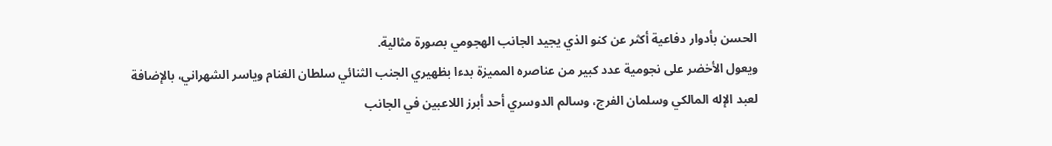الحسن بأدوار دفاعية أكثر عن كنو الذي يجيد الجانب الهجومي بصورة مثالية.
ويعول الأخضر على نجومية عدد كبير من عناصره المميزة بدءا بظهيري الجنب الثنائي سلطان الغنام وياسر الشهراني، بالإضافة لعبد الإله المالكي وسلمان الفرج، وسالم الدوسري أحد أبرز اللاعبين في الجانب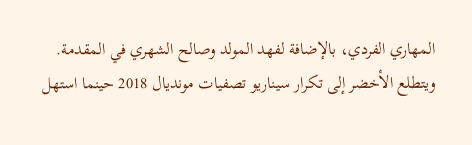المهاري الفردي، بالإضافة لفهد المولد وصالح الشهري في المقدمة.
ويتطلع الأخضر إلى تكرار سيناريو تصفيات مونديال 2018 حينما استهل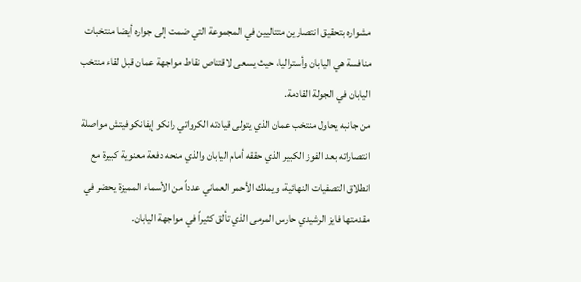مشواره بتحقيق انتصارين متتاليين في المجموعة التي ضمت إلى جواره أيضا منتخبات منافسة هي اليابان وأستراليا، حيث يسعى لاقتناص نقاط مواجهة عمان قبل لقاء منتخب اليابان في الجولة القادمة.
من جانبه يحاول منتخب عمان الذي يتولى قيادته الكرواتي رانكو إيفانكوفيتش مواصلة انتصاراته بعد الفوز الكبير الذي حققه أمام اليابان والذي منحه دفعة معنوية كبيرة مع انطلاق التصفيات النهائية، ويملك الأحمر العماني عدداً من الأسماء المميزة يحضر في مقدمتها فايز الرشيدي حارس المرمى الذي تألق كثيراً في مواجهة اليابان.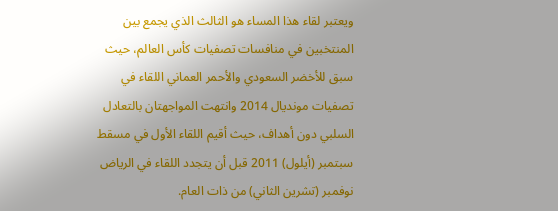ويعتبر لقاء هذا المساء هو الثالث الذي يجمع بين المنتخبين في منافسات تصفيات كأس العالم، حيث سبق للأخضر السعودي والأحمر العماني اللقاء في تصفيات مونديال 2014 وانتهت المواجهتان بالتعادل السلبي دون أهداف، حيث أقيم اللقاء الأول في مسقط سبتمبر (أيلول) 2011 قبل أن يتجدد اللقاء في الرياض نوفمبر (تشرين الثاني) من ذات العام.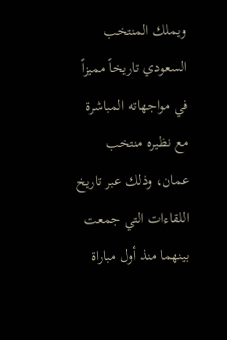ويملك المنتخب السعودي تاريخاً مميزاً في مواجهاته المباشرة مع نظيره منتخب عمان، وذلك عبر تاريخ اللقاءات التي جمعت بينهما منذ أول مباراة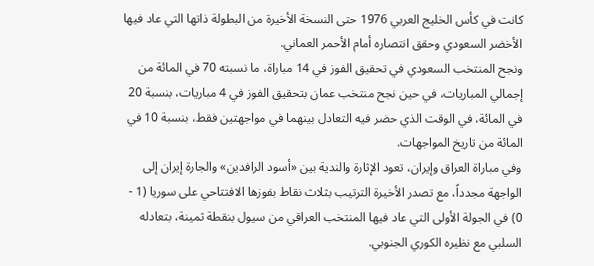كانت في كأس الخليج العربي 1976 حتى النسخة الأخيرة من البطولة ذاتها التي عاد فيها الأخضر السعودي وحقق انتصاره أمام الأحمر العماني.
ونجح المنتخب السعودي في تحقيق الفوز في 14 مباراة، ما نسبته 70 في المائة من إجمالي المباريات، في حين نجح منتخب عمان بتحقيق الفوز في 4 مباريات، بنسبة 20 في المائة، في الوقت الذي حضر فيه التعادل بينهما في مواجهتين فقط، بنسبة 10 في المائة من تاريخ المواجهات.
وفي مباراة العراق وإيران، تعود الإثارة والندية بين «أسود الرافدين» والجارة إيران إلى الواجهة مجدداً، مع تصدر الأخيرة الترتيب بثلاث نقاط بفوزها الافتتاحي على سوريا (1 - 0) في الجولة الأولى التي عاد فيها المنتخب العراقي من سيول بنقطة ثمينة، بتعادله السلبي مع نظيره الكوري الجنوبي.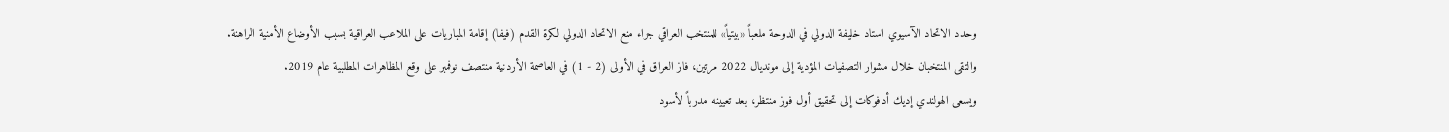وحدد الاتحاد الآسيوي استاد خليفة الدولي في الدوحة ملعباً «بيتياً» للمنتخب العراقي جراء منع الاتحاد الدولي لكرة القدم (فيفا) إقامة المباريات على الملاعب العراقية بسبب الأوضاع الأمنية الراهنة.
والتقى المنتخبان خلال مشوار التصفيات المؤدية إلى مونديال 2022 مرتين، فاز العراق في الأولى (2 - 1) في العاصمة الأردنية منتصف نوفمبر على وقع المظاهرات المطلبية عام 2019.
ويسعى الهولندي إديك أدفوكات إلى تحقيق أول فوز منتظر، بعد تعيينه مدرباً لأسود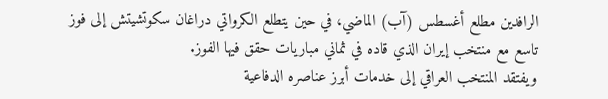الرافدين مطلع أغسطس (آب) الماضي، في حين يتطلع الكرواتي دراغان سكوتشيتش إلى فوز تاسع مع منتخب إيران الذي قاده في ثماني مباريات حقق فيها الفوز.
ويفتقد المنتخب العراقي إلى خدمات أبرز عناصره الدفاعية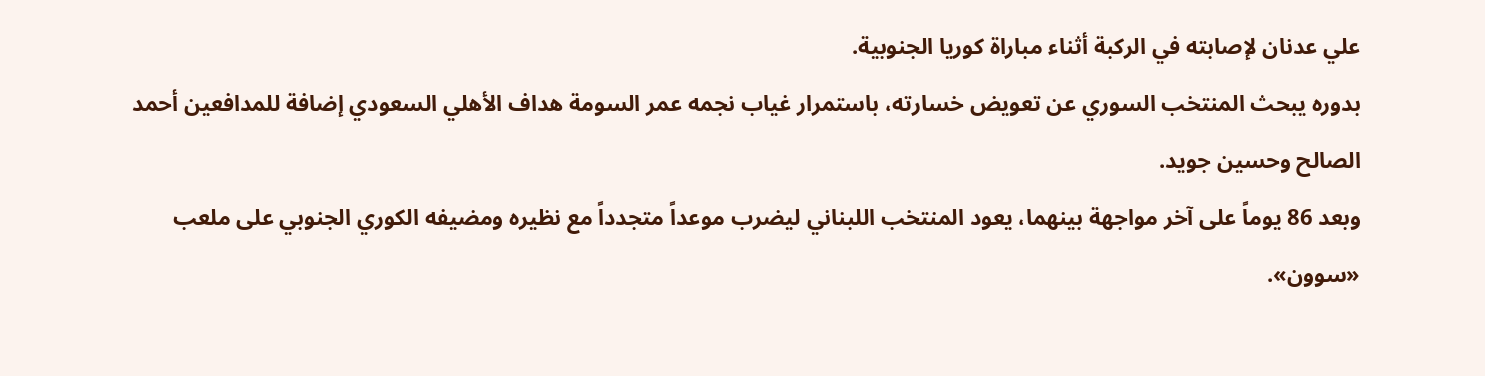علي عدنان لإصابته في الركبة أثناء مباراة كوريا الجنوبية.
بدوره يبحث المنتخب السوري عن تعويض خسارته، باستمرار غياب نجمه عمر السومة هداف الأهلي السعودي إضافة للمدافعين أحمد الصالح وحسين جويد.
وبعد 86 يوماً على آخر مواجهة بينهما، يعود المنتخب اللبناني ليضرب موعداً متجدداً مع نظيره ومضيفه الكوري الجنوبي على ملعب «سوون».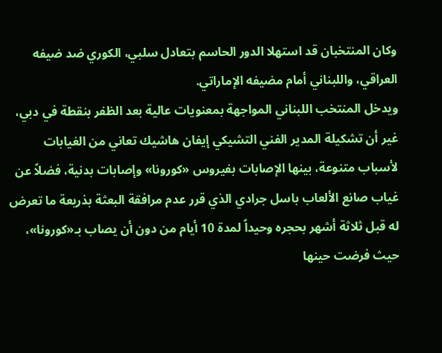وكان المنتخبان قد استهلا الدور الحاسم بتعادل سلبي، الكوري ضد ضيفه العراقي، واللبناني أمام مضيفه الإماراتي.
ويدخل المنتخب اللبناني المواجهة بمعنويات عالية بعد الظفر بنقطة في دبي، غير أن تشكيلة المدير الفني التشيكي إيفان هاشيك تعاني من الغيابات لأسباب متنوعة، بينها الإصابات بفيروس «كورونا» وإصابات بدنية، فضلاً عن غياب صانع الألعاب باسل جرادي الذي قرر عدم مرافقة البعثة بذريعة ما تعرض له قبل ثلاثة أشهر بحجره وحيداً لمدة 10 أيام من دون أن يصاب بـ«كورونا»، حيث فرضت حينها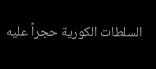السلطات الكورية حجراً عليه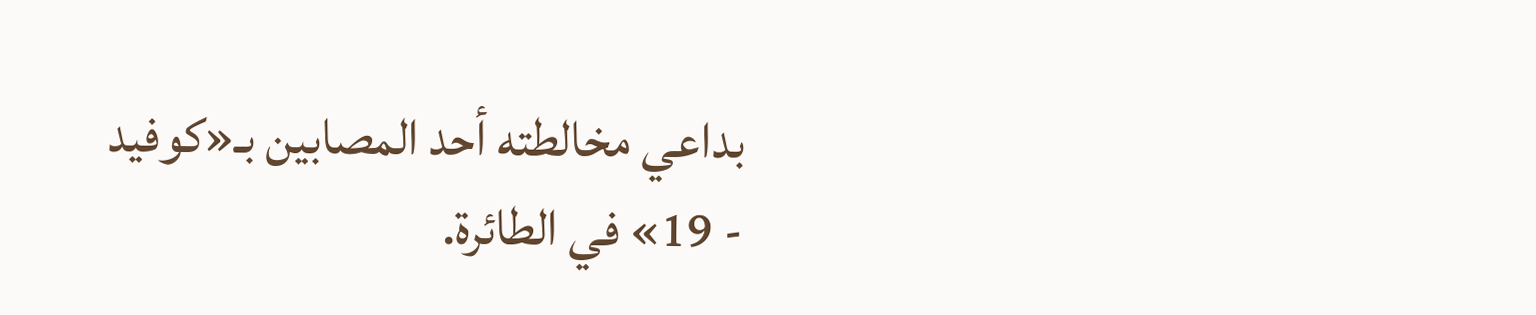بداعي مخالطته أحد المصابين بـ«كوفيد - 19» في الطائرة.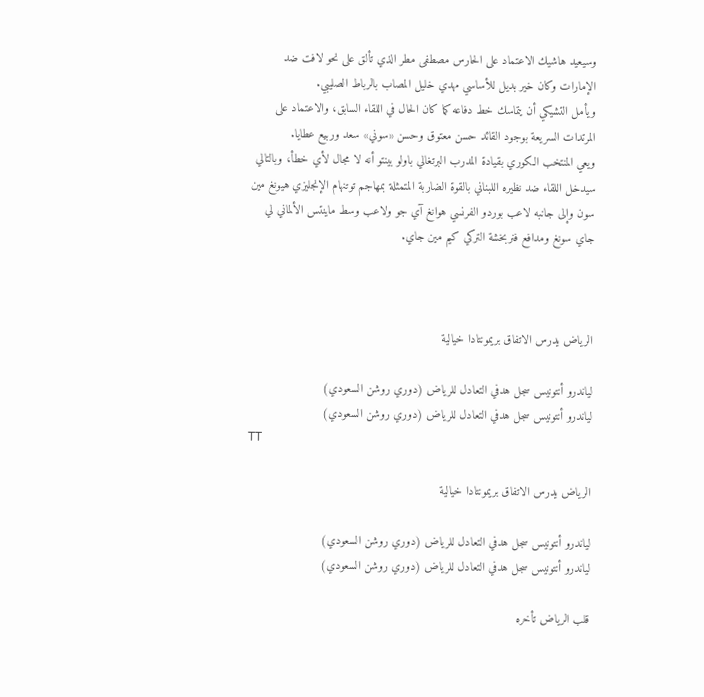وسيعيد هاشيك الاعتماد على الحارس مصطفى مطر الذي تألق على نحو لافت ضد الإمارات وكان خير بديل للأساسي مهدي خليل المصاب بالرباط الصليبي.
ويأمل التشيكي أن يتماسك خط دفاعه كما كان الحال في اللقاء السابق، والاعتماد على المرتدات السريعة بوجود القائد حسن معتوق وحسن «سوني» سعد وربيع عطايا.
ويعي المنتخب الكوري بقيادة المدرب البرتغالي باولو بينتو أنه لا مجال لأي خطأ، وبالتالي سيدخل اللقاء ضد نظيره اللبناني بالقوة الضاربة المتمثلة بمهاجم توتنهام الإنجليزي هيونغ مين سون وإلى جانبه لاعب بوردو الفرنسي هوانغ آي جو ولاعب وسط ماينتس الألماني لي جاي سونغ ومدافع فنربخشة التركي كيم مين جاي.



الرياض يدرس الاتفاق بريمونتادا خيالية

لياندرو أنتونيس سجل هدفي التعادل للرياض (دوري روشن السعودي)
لياندرو أنتونيس سجل هدفي التعادل للرياض (دوري روشن السعودي)
TT

الرياض يدرس الاتفاق بريمونتادا خيالية

لياندرو أنتونيس سجل هدفي التعادل للرياض (دوري روشن السعودي)
لياندرو أنتونيس سجل هدفي التعادل للرياض (دوري روشن السعودي)

قلب الرياض تأخره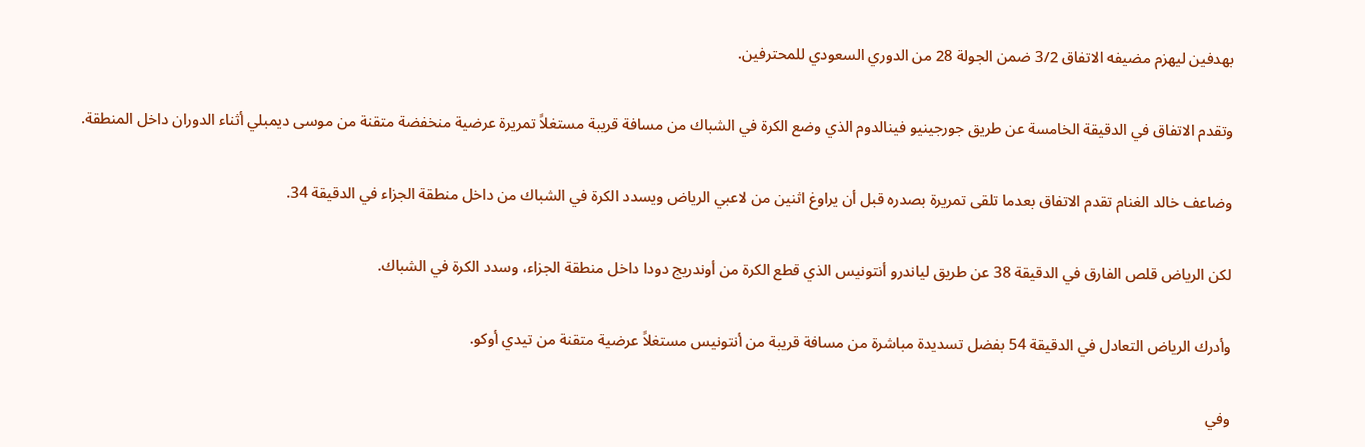بهدفين ليهزم مضيفه الاتفاق 3/2 ضمن الجولة 28 من الدوري السعودي للمحترفين.

وتقدم الاتفاق في الدقيقة الخامسة عن طريق جورجينيو فينالدوم الذي وضع الكرة في الشباك من مسافة قريبة مستغلاً تمريرة عرضية منخفضة متقنة من موسى ديمبلي أثناء الدوران داخل المنطقة.

وضاعف خالد الغنام تقدم الاتفاق بعدما تلقى تمريرة بصدره قبل أن يراوغ اثنين من لاعبي الرياض ويسدد الكرة في الشباك من داخل منطقة الجزاء في الدقيقة 34.

لكن الرياض قلص الفارق في الدقيقة 38 عن طريق لياندرو أنتونيس الذي قطع الكرة من أوندريج دودا داخل منطقة الجزاء، وسدد الكرة في الشباك.

وأدرك الرياض التعادل في الدقيقة 54 بفضل تسديدة مباشرة من مسافة قريبة من أنتونيس مستغلاً عرضية متقنة من تيدي أوكو.

وفي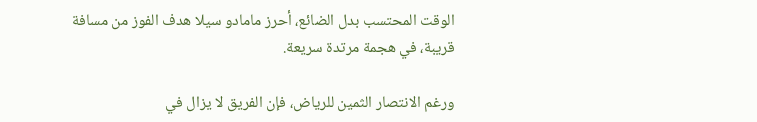الوقت المحتسب بدل الضائع، أحرز مامادو سيلا هدف الفوز من مسافة قريبة، في هجمة مرتدة سريعة.

ورغم الانتصار الثمين للرياض، فإن الفريق لا يزال في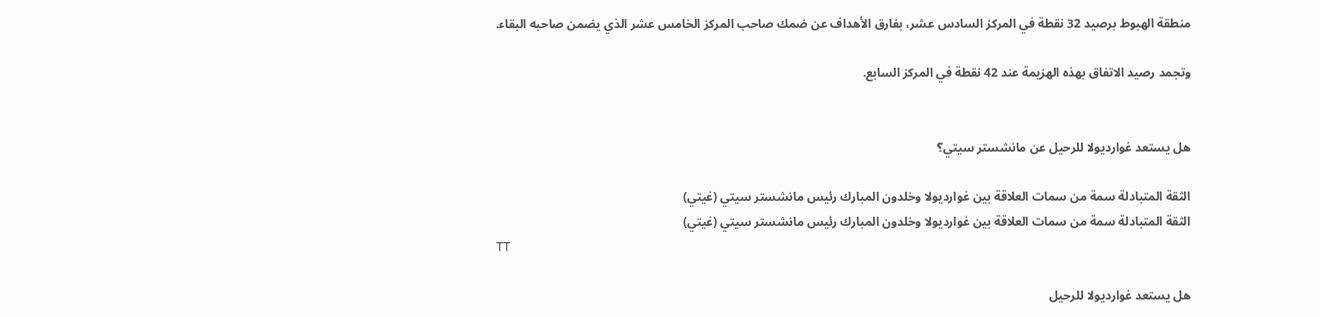منطقة الهبوط برصيد 32 نقطة في المركز السادس عشر، بفارق الأهداف عن ضمك صاحب المركز الخامس عشر الذي يضمن صاحبه البقاء.

وتجمد رصيد الاتفاق بهذه الهزيمة عند 42 نقطة في المركز السابع.


هل يستعد غوارديولا للرحيل عن مانشستر سيتي؟

الثقة المتبادلة سمة من سمات العلاقة بين غوارديولا وخلدون المبارك رئيس مانشستر سيتي (غيتي)
الثقة المتبادلة سمة من سمات العلاقة بين غوارديولا وخلدون المبارك رئيس مانشستر سيتي (غيتي)
TT

هل يستعد غوارديولا للرحيل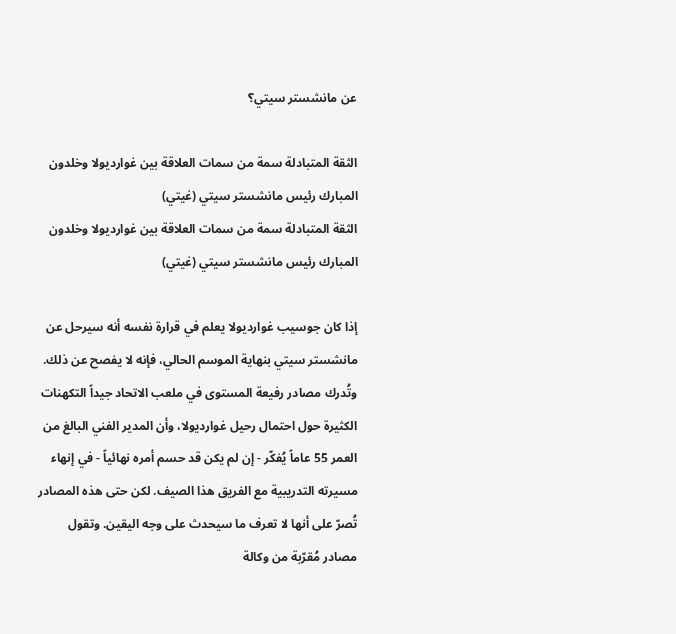عن مانشستر سيتي؟

الثقة المتبادلة سمة من سمات العلاقة بين غوارديولا وخلدون المبارك رئيس مانشستر سيتي (غيتي)
الثقة المتبادلة سمة من سمات العلاقة بين غوارديولا وخلدون المبارك رئيس مانشستر سيتي (غيتي)

إذا كان جوسيب غوارديولا يعلم في قرارة نفسه أنه سيرحل عن مانشستر سيتي بنهاية الموسم الحالي، فإنه لا يفصح عن ذلك. وتُدرك مصادر رفيعة المستوى في ملعب الاتحاد جيداً التكهنات الكثيرة حول احتمال رحيل غوارديولا، وأن المدير الفني البالغ من العمر 55 عاماً يُفكّر - إن لم يكن قد حسم أمره نهائياً - في إنهاء مسيرته التدريبية مع الفريق هذا الصيف. لكن حتى هذه المصادر تُصرّ على أنها لا تعرف ما سيحدث على وجه اليقين. وتقول مصادر مُقرّبة من وكالة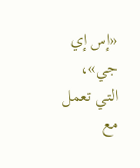«إس إي جي»، التي تعمل مع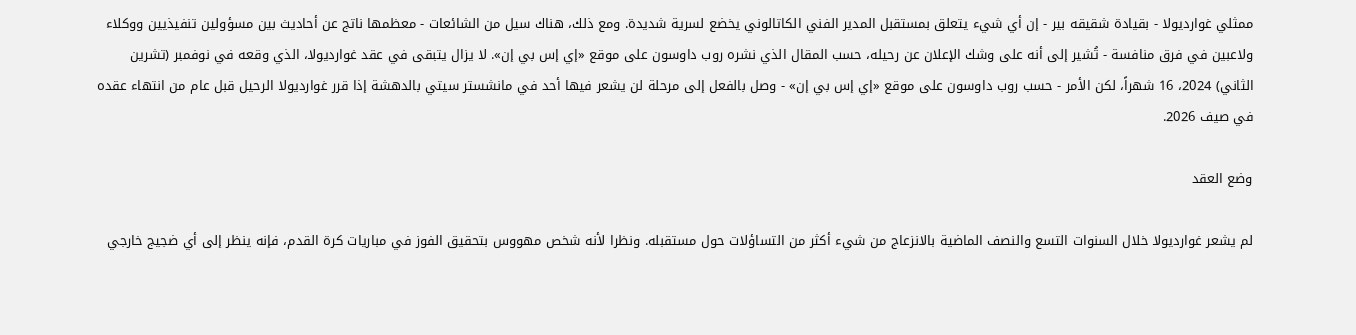ممثلي غوارديولا - بقيادة شقيقه بير - إن أي شيء يتعلق بمستقبل المدير الفني الكاتالوني يخضع لسرية شديدة. ومع ذلك، هناك سيل من الشائعات - معظمها ناتج عن أحاديث بين مسؤولين تنفيذيين ووكلاء ولاعبين في فرق منافسة - تُشير إلى أنه على وشك الإعلان عن رحيله، حسب المقال الذي نشره روب داوسون على موقع «إي إس بي إن». لا يزال يتبقى في عقد غوارديولا، الذي وقعه في نوفمبر (تشرين الثاني) 2024، 16 شهراً، لكن الأمر - حسب روب داوسون على موقع «إي إس بي إن» - وصل بالفعل إلى مرحلة لن يشعر فيها أحد في مانشستر سيتي بالدهشة إذا قرر غوارديولا الرحيل قبل عام من انتهاء عقده في صيف 2026.

وضع العقد

لم يشعر غوارديولا خلال السنوات التسع والنصف الماضية بالانزعاج من شيء أكثر من التساؤلات حول مستقبله. ونظرا لأنه شخص مهووس بتحقيق الفوز في مباريات كرة القدم، فإنه ينظر إلى أي ضجيج خارجي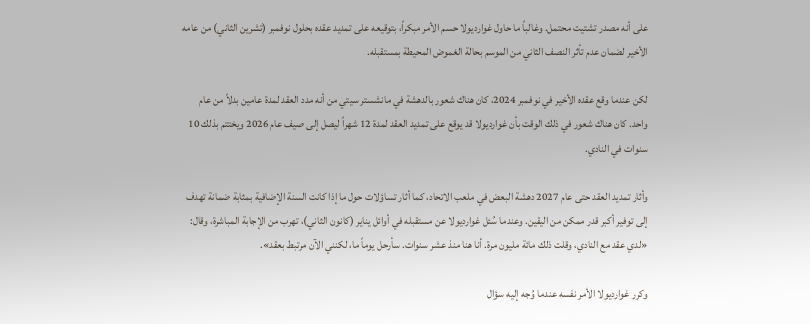على أنه مصدر تشتيت محتمل. وغالباً ما حاول غوارديولا حسم الأمر مبكراً، بتوقيعه على تمديد عقده بحلول نوفمبر (تشرين الثاني) من عامه الأخير لضمان عدم تأثر النصف الثاني من الموسم بحالة الغموض المحيطة بمستقبله.

لكن عندما وقع عقده الأخير في نوفمبر 2024، كان هناك شعور بالدهشة في مانشستر سيتي من أنه مدد العقد لمدة عامين بدلاً من عام واحد. كان هناك شعور في ذلك الوقت بأن غوارديولا قد يوقع على تمديد العقد لمدة 12 شهراً ليصل إلى صيف عام 2026 ويختتم بذلك 10 سنوات في النادي.

وأثار تمديد العقد حتى عام 2027 دهشة البعض في ملعب الاتحاد، كما أثار تساؤلات حول ما إذا كانت السنة الإضافية بمثابة ضمانة تهدف إلى توفير أكبر قدر ممكن من اليقين. وعندما سُئل غوارديولا عن مستقبله في أوائل يناير (كانون الثاني)، تهرب من الإجابة المباشرة، وقال: «لدي عقد مع النادي، وقلت ذلك مائة مليون مرة. أنا هنا منذ عشر سنوات. سأرحل يوماً ما، لكنني الآن مرتبط بعقد».

وكرر غوارديولا الأمر نفسه عندما وُجه إليه سؤال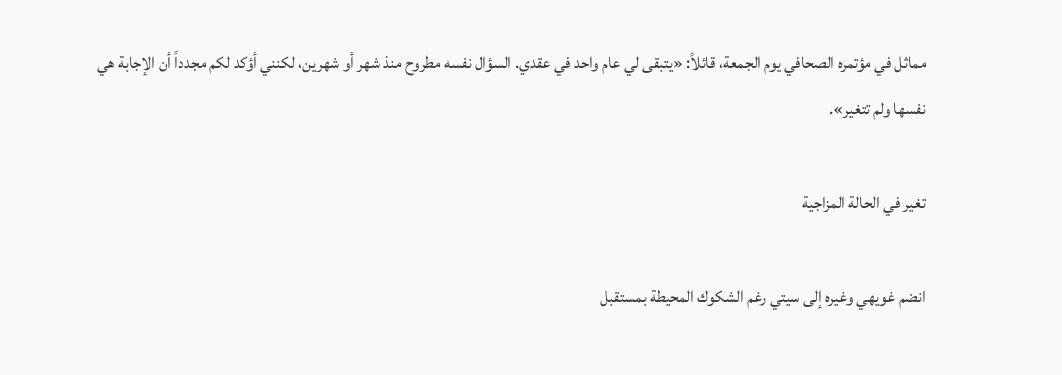مماثل في مؤتمره الصحافي يوم الجمعة، قائلاً: «يتبقى لي عام واحد في عقدي. السؤال نفسه مطروح منذ شهر أو شهرين، لكنني أؤكد لكم مجدداً أن الإجابة هي نفسها ولم تتغير».

تغير في الحالة المزاجية

انضم غويهي وغيره إلى سيتي رغم الشكوك المحيطة بمستقبل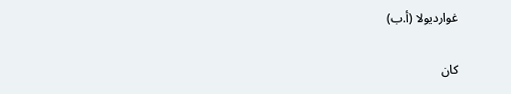غوارديولا (أ.ب)

كان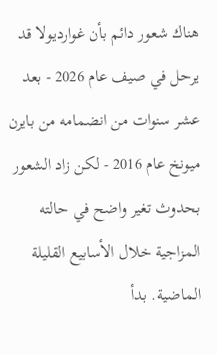هناك شعور دائم بأن غوارديولا قد يرحل في صيف عام 2026 - بعد عشر سنوات من انضمامه من بايرن ميونخ عام 2016 - لكن زاد الشعور بحدوث تغير واضح في حالته المزاجية خلال الأسابيع القليلة الماضية. بدأ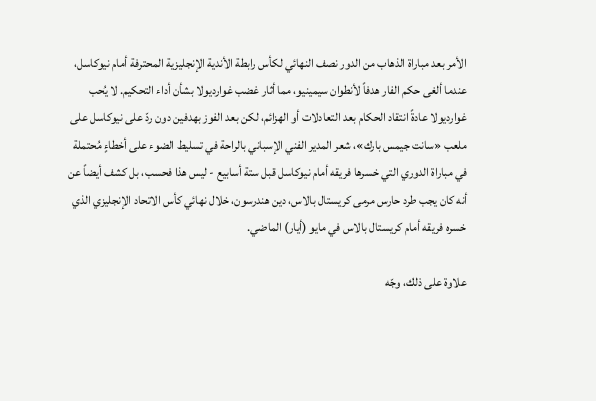الأمر بعد مباراة الذهاب من الدور نصف النهائي لكأس رابطة الأندية الإنجليزية المحترفة أمام نيوكاسل، عندما ألغى حكم الفار هدفاً لأنطوان سيمينيو، مما أثار غضب غوارديولا بشأن أداء التحكيم. لا يُحب غوارديولا عادةً انتقاد الحكام بعد التعادلات أو الهزائم، لكن بعد الفوز بهدفين دون ردّ على نيوكاسل على ملعب «سانت جيمس بارك»، شعر المدير الفني الإسباني بالراحة في تسليط الضوء على أخطاءٍ مُحتملة في مباراة الدوري التي خسرها فريقه أمام نيوكاسل قبل ستة أسابيع - ليس هذا فحسب، بل كشف أيضاً عن أنه كان يجب طرد حارس مرمى كريستال بالاس، دين هندرسون، خلال نهائي كأس الاتحاد الإنجليزي الذي خسره فريقه أمام كريستال بالاس في مايو (أيار) الماضي.

علاوة على ذلك، وجّه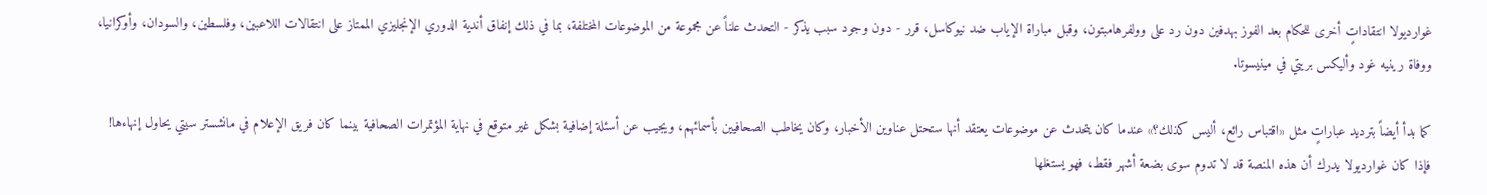غوارديولا انتقاداتٍ أخرى للحكام بعد الفوز بهدفين دون رد على وولفرهامبتون، وقبل مباراة الإياب ضد نيوكاسل، قرر - دون وجود سبب يذكر - التحدث علناً عن مجموعة من الموضوعات المختلفة، بما في ذلك إنفاق أندية الدوري الإنجليزي الممتاز على انتقالات اللاعبين، وفلسطين، والسودان، وأوكرانيا، ووفاة رينيه غود وأليكس بريتي في مينيسوتا.

كما بدأ أيضاً بترديد عباراتٍ مثل «اقتباس رائع، أليس كذلك؟» عندما كان يتحدث عن موضوعات يعتقد أنها ستحتل عناوين الأخبار، وكان يخاطب الصحافيين بأسمائهم، ويجيب عن أسئلة إضافية بشكل غير متوقع في نهاية المؤتمرات الصحافية بينما كان فريق الإعلام في مانشستر سيتي يحاول إنهاءها! فإذا كان غوارديولا يدرك أن هذه المنصة قد لا تدوم سوى بضعة أشهر فقط، فهو يستغلها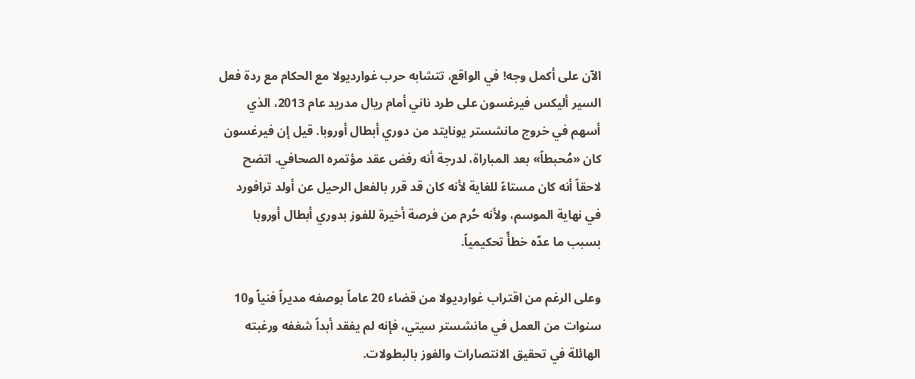الآن على أكمل وجه! في الواقع، تتشابه حرب غوارديولا مع الحكام مع ردة فعل السير أليكس فيرغسون على طرد ناني أمام ريال مدريد عام 2013، الذي أسهم في خروج مانشستر يونايتد من دوري أبطال أوروبا. قيل إن فيرغسون كان «مُحبطاً» بعد المباراة، لدرجة أنه رفض عقد مؤتمره الصحافي. اتضح لاحقاً أنه كان مستاءً للغاية لأنه كان قد قرر بالفعل الرحيل عن أولد ترافورد في نهاية الموسم، ولأنه حُرم من فرصة أخيرة للفوز بدوري أبطال أوروبا بسبب ما عدّه خطأً تحكيمياً.

وعلى الرغم من اقتراب غوارديولا من قضاء 20 عاماً بوصفه مديراً فنياً و10 سنوات من العمل في مانشستر سيتي، فإنه لم يفقد أبداً شغفه ورغبته الهائلة في تحقيق الانتصارات والفوز بالبطولات.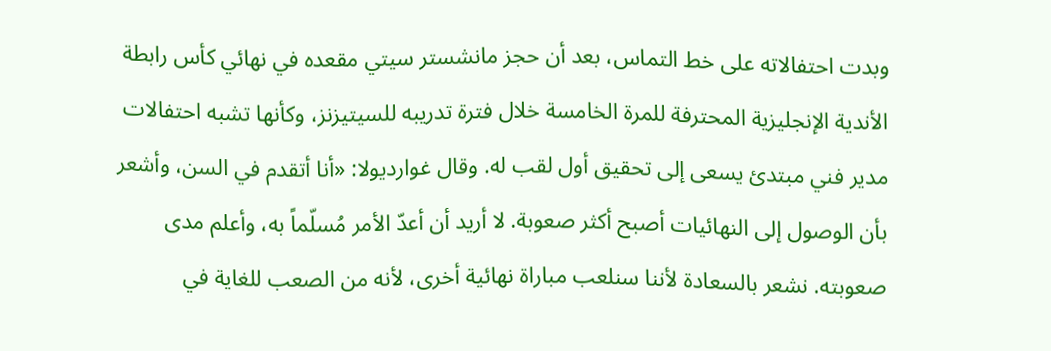وبدت احتفالاته على خط التماس، بعد أن حجز مانشستر سيتي مقعده في نهائي كأس رابطة الأندية الإنجليزية المحترفة للمرة الخامسة خلال فترة تدريبه للسيتيزنز، وكأنها تشبه احتفالات مدير فني مبتدئ يسعى إلى تحقيق أول لقب له. وقال غوارديولا: «أنا أتقدم في السن، وأشعر بأن الوصول إلى النهائيات أصبح أكثر صعوبة. لا أريد أن أعدّ الأمر مُسلّماً به، وأعلم مدى صعوبته. نشعر بالسعادة لأننا سنلعب مباراة نهائية أخرى، لأنه من الصعب للغاية في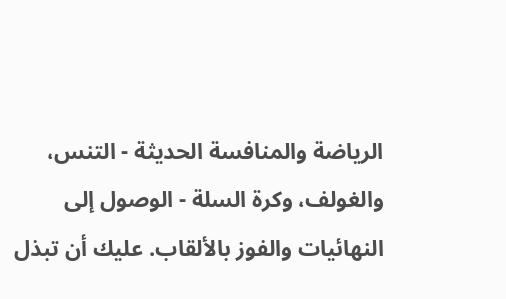الرياضة والمنافسة الحديثة - التنس، والغولف، وكرة السلة - الوصول إلى النهائيات والفوز بالألقاب. عليك أن تبذل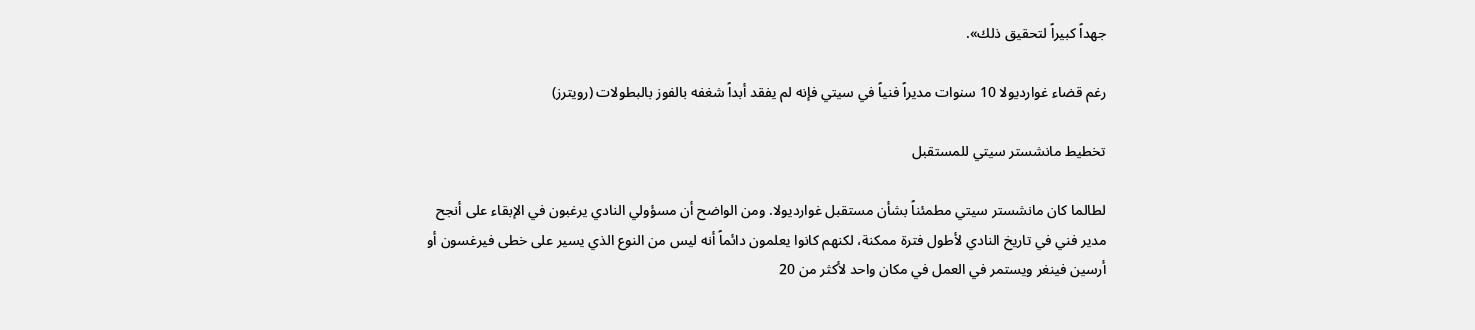جهداً كبيراً لتحقيق ذلك».

رغم قضاء غوارديولا 10 سنوات مديراً فنياً في سيتي فإنه لم يفقد أبداً شغفه بالفوز بالبطولات (رويترز)

تخطيط مانشستر سيتي للمستقبل

لطالما كان مانشستر سيتي مطمئناً بشأن مستقبل غوارديولا. ومن الواضح أن مسؤولي النادي يرغبون في الإبقاء على أنجح مدير فني في تاريخ النادي لأطول فترة ممكنة، لكنهم كانوا يعلمون دائماً أنه ليس من النوع الذي يسير على خطى فيرغسون أو أرسين فينغر ويستمر في العمل في مكان واحد لأكثر من 20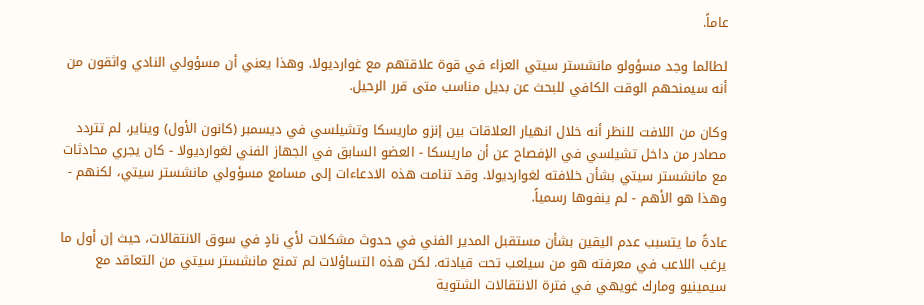عاماً.

لطالما وجد مسؤولو مانشستر سيتي العزاء في قوة علاقتهم مع غوارديولا. وهذا يعني أن مسؤولي النادي واثقون من أنه سيمنحهم الوقت الكافي للبحث عن بديل مناسب متى قرر الرحيل.

وكان من اللافت للنظر أنه خلال انهيار العلاقات بين إنزو ماريسكا وتشيلسي في ديسمبر (كانون الأول) ويناير، لم تتردد مصادر من داخل تشيلسي في الإفصاح عن أن ماريسكا - العضو السابق في الجهاز الفني لغوارديولا - كان يجري محادثات مع مانشستر سيتي بشأن خلافته لغوارديولا. وقد تنامت هذه الادعاءات إلى مسامع مسؤولي مانشستر سيتي، لكنهم - وهذا هو الأهم - لم ينفوها رسمياً.

عادةً ما يتسبب عدم اليقين بشأن مستقبل المدير الفني في حدوث مشكلات لأي نادٍ في سوق الانتقالات، حيث إن أول ما يرغب اللاعب في معرفته هو من سيلعب تحت قيادته. لكن هذه التساؤلات لم تمنع مانشستر سيتي من التعاقد مع سيمينيو ومارك غويهي في فترة الانتقالات الشتوية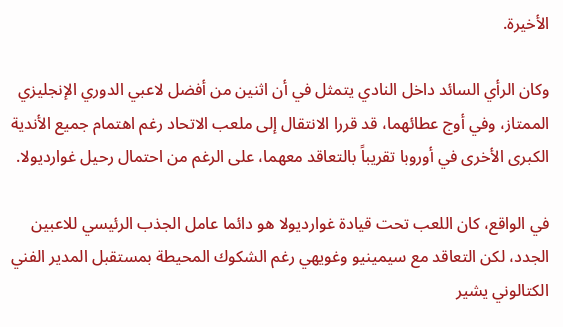الأخيرة.

وكان الرأي السائد داخل النادي يتمثل في أن اثنين من أفضل لاعبي الدوري الإنجليزي الممتاز، وفي أوج عطائهما، قد قررا الانتقال إلى ملعب الاتحاد رغم اهتمام جميع الأندية الكبرى الأخرى في أوروبا تقريباً بالتعاقد معهما، على الرغم من احتمال رحيل غوارديولا.

في الواقع، كان اللعب تحت قيادة غوارديولا هو دائما عامل الجذب الرئيسي للاعبين الجدد، لكن التعاقد مع سيمينيو وغويهي رغم الشكوك المحيطة بمستقبل المدير الفني الكتالوني يشير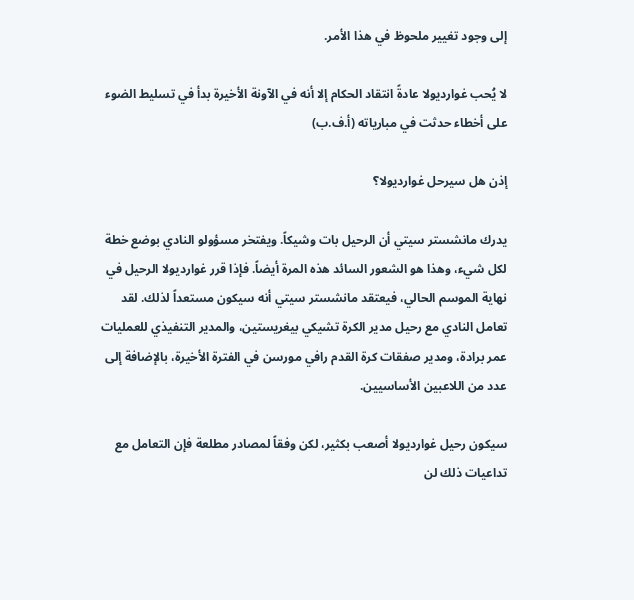إلى وجود تغيير ملحوظ في هذا الأمر.

لا يُحب غوارديولا عادةً انتقاد الحكام إلا أنه في الآونة الأخيرة بدأ في تسليط الضوء على أخطاء حدثت في مبارياته (أ.ف.ب)

إذن هل سيرحل غوارديولا؟

يدرك مانشستر سيتي أن الرحيل بات وشيكاً. ويفتخر مسؤولو النادي بوضع خطة لكل شيء، وهذا هو الشعور السائد هذه المرة أيضاً. فإذا قرر غوارديولا الرحيل في نهاية الموسم الحالي، فيعتقد مانشستر سيتي أنه سيكون مستعداً لذلك. لقد تعامل النادي مع رحيل مدير الكرة تشيكي بيغريستين، والمدير التنفيذي للعمليات عمر برادة، ومدير صفقات كرة القدم رافي مورسن في الفترة الأخيرة، بالإضافة إلى عدد من اللاعبين الأساسيين.

سيكون رحيل غوارديولا أصعب بكثير، لكن وفقاً لمصادر مطلعة فإن التعامل مع تداعيات ذلك لن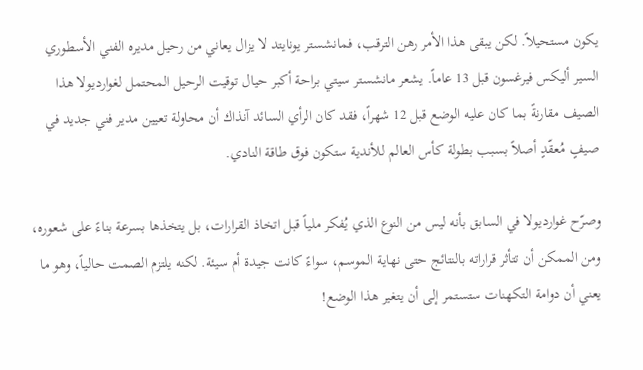يكون مستحيلاً. لكن يبقى هذا الأمر رهن الترقب، فمانشستر يونايتد لا يزال يعاني من رحيل مديره الفني الأسطوري السير أليكس فيرغسون قبل 13 عاماً. يشعر مانشستر سيتي براحة أكبر حيال توقيت الرحيل المحتمل لغوارديولا هذا الصيف مقارنةً بما كان عليه الوضع قبل 12 شهراً، فقد كان الرأي السائد آنذاك أن محاولة تعيين مدير فني جديد في صيفٍ مُعقّدٍ أصلاً بسبب بطولة كأس العالم للأندية ستكون فوق طاقة النادي.

وصرّح غوارديولا في السابق بأنه ليس من النوع الذي يُفكر ملياً قبل اتخاذ القرارات، بل يتخذها بسرعة بناءً على شعوره، ومن الممكن أن تتأثر قراراته بالنتائج حتى نهاية الموسم، سواءً كانت جيدة أم سيئة. لكنه يلتزم الصمت حالياً، وهو ما يعني أن دوامة التكهنات ستستمر إلى أن يتغير هذا الوضع!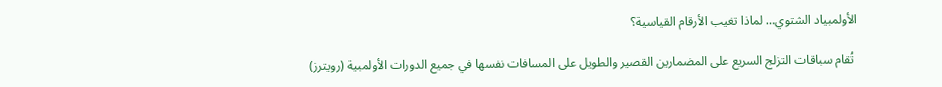الأولمبياد الشتوي… لماذا تغيب الأرقام القياسية؟

 تُقام سباقات التزلج السريع على المضمارين القصير والطويل على المسافات نفسها في جميع الدورات الأولمبية (رويترز)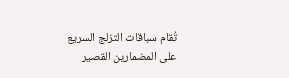تُقام سباقات التزلج السريع على المضمارين القصير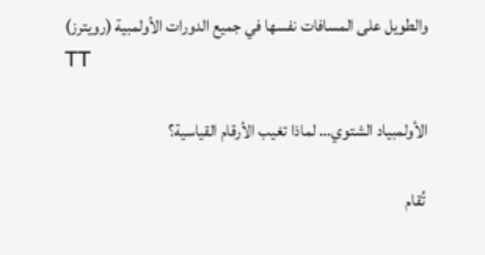والطويل على المسافات نفسها في جميع الدورات الأولمبية (رويترز)
TT

الأولمبياد الشتوي… لماذا تغيب الأرقام القياسية؟

 تُقام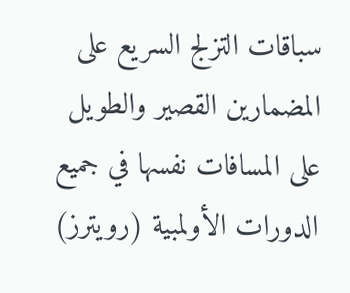سباقات التزلج السريع على المضمارين القصير والطويل على المسافات نفسها في جميع الدورات الأولمبية (رويترز)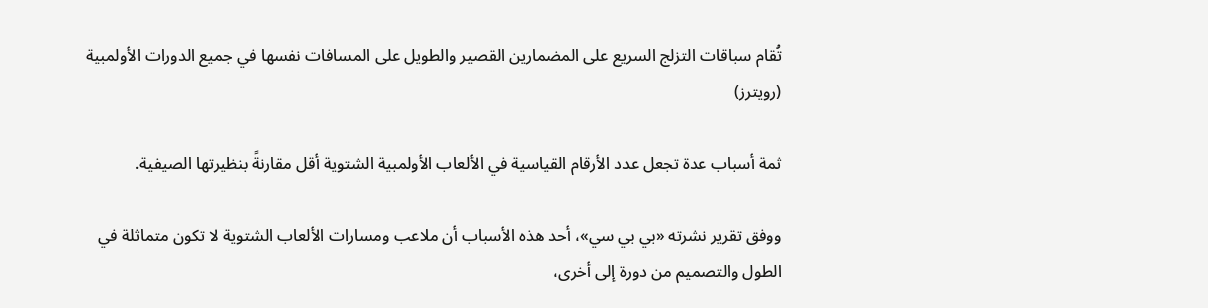تُقام سباقات التزلج السريع على المضمارين القصير والطويل على المسافات نفسها في جميع الدورات الأولمبية (رويترز)

ثمة أسباب عدة تجعل عدد الأرقام القياسية في الألعاب الأولمبية الشتوية أقل مقارنةً بنظيرتها الصيفية.

ووفق تقرير نشرته «بي بي سي»، أحد هذه الأسباب أن ملاعب ومسارات الألعاب الشتوية لا تكون متماثلة في الطول والتصميم من دورة إلى أخرى،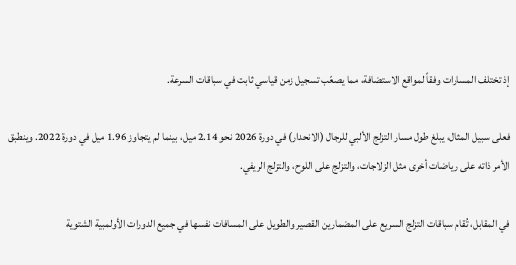إذ تختلف المسارات وفقاً لمواقع الاستضافة، مما يصعّب تسجيل زمن قياسي ثابت في سباقات السرعة.

فعلى سبيل المثال، يبلغ طول مسار التزلج الألبي للرجال (الانحدار) في دورة 2026 نحو 2.14 ميل، بينما لم يتجاوز 1.96 ميل في دورة 2022. وينطبق الأمر ذاته على رياضات أخرى مثل الزلاجات، والتزلج على اللوح، والتزلج الريفي.

في المقابل، تُقام سباقات التزلج السريع على المضمارين القصير والطويل على المسافات نفسها في جميع الدورات الأولمبية الشتوية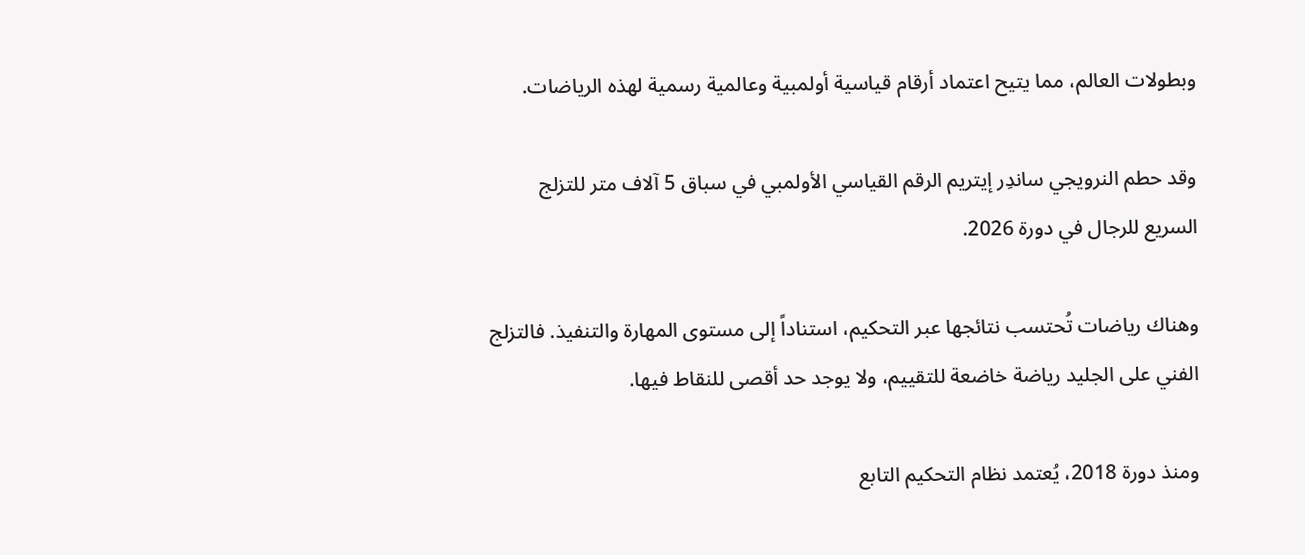وبطولات العالم، مما يتيح اعتماد أرقام قياسية أولمبية وعالمية رسمية لهذه الرياضات.

وقد حطم النرويجي ساندِر إيتريم الرقم القياسي الأولمبي في سباق 5 آلاف متر للتزلج السريع للرجال في دورة 2026.

وهناك رياضات تُحتسب نتائجها عبر التحكيم، استناداً إلى مستوى المهارة والتنفيذ. فالتزلج الفني على الجليد رياضة خاضعة للتقييم، ولا يوجد حد أقصى للنقاط فيها.

ومنذ دورة 2018، يُعتمد نظام التحكيم التابع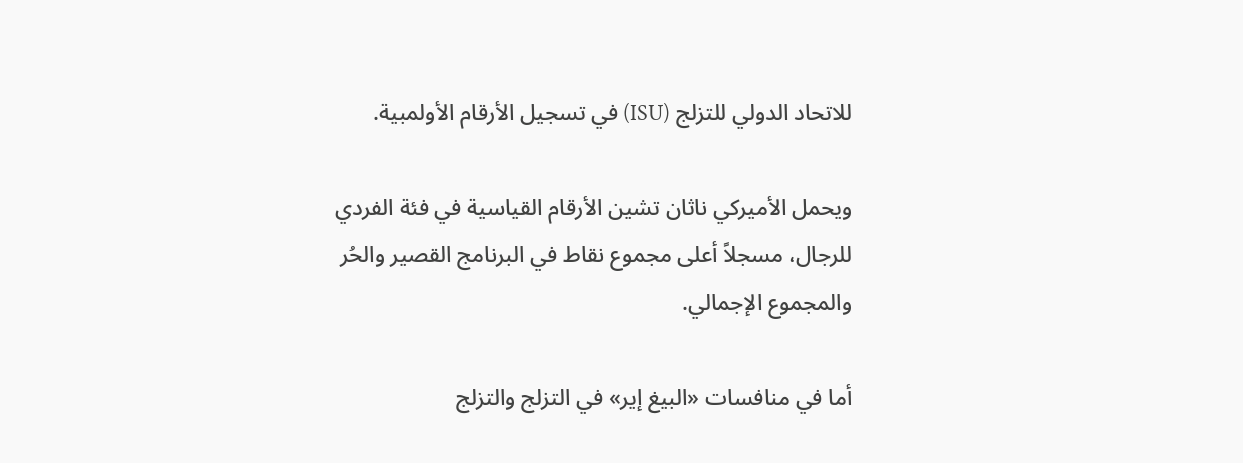للاتحاد الدولي للتزلج (ISU) في تسجيل الأرقام الأولمبية.

ويحمل الأميركي ناثان تشين الأرقام القياسية في فئة الفردي للرجال، مسجلاً أعلى مجموع نقاط في البرنامج القصير والحُر والمجموع الإجمالي.

أما في منافسات «البيغ إير» في التزلج والتزلج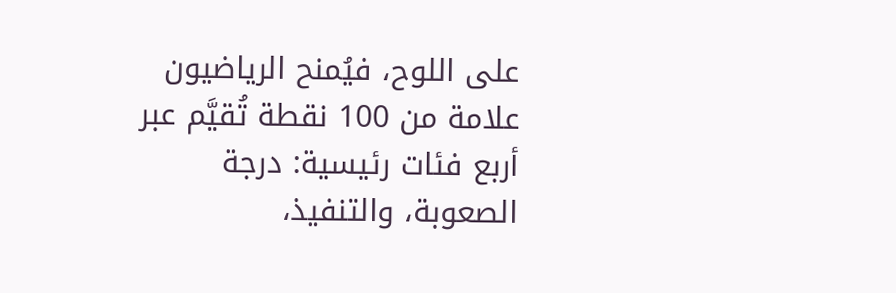على اللوح، فيُمنح الرياضيون علامة من 100 نقطة تُقيَّم عبر أربع فئات رئيسية: درجة الصعوبة، والتنفيذ،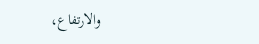والارتفاع،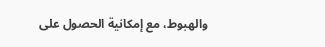والهبوط، مع إمكانية الحصول على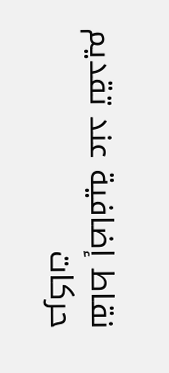نقاط إضافية عند تقديم حركات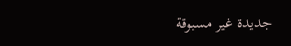جديدة غير مسبوقة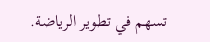تسهم في تطوير الرياضة.